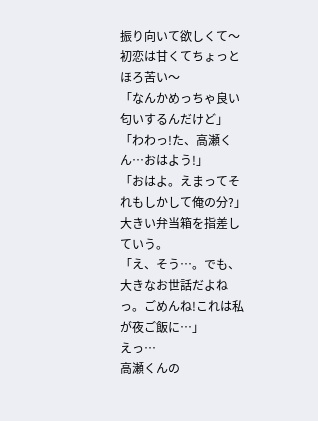振り向いて欲しくて〜初恋は甘くてちょっとほろ苦い〜
「なんかめっちゃ良い匂いするんだけど」
「わわっ!た、高瀬くん…おはよう!」
「おはよ。えまってそれもしかして俺の分?」
大きい弁当箱を指差していう。
「え、そう…。でも、大きなお世話だよねっ。ごめんね!これは私が夜ご飯に…」
えっ…
高瀬くんの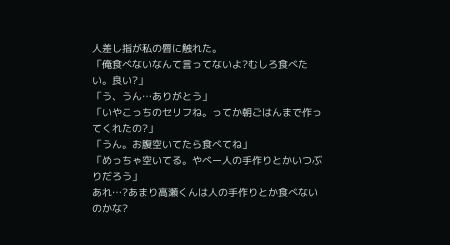人差し指が私の唇に触れた。
「俺食べないなんて言ってないよ?むしろ食べたい。良い?」
「う、うん…ありがとう」
「いやこっちのセリフね。ってか朝ごはんまで作ってくれたの?」
「うん。お腹空いてたら食べてね」
「めっちゃ空いてる。やべー人の手作りとかいつぶりだろう」
あれ…?あまり高瀬くんは人の手作りとか食べないのかな?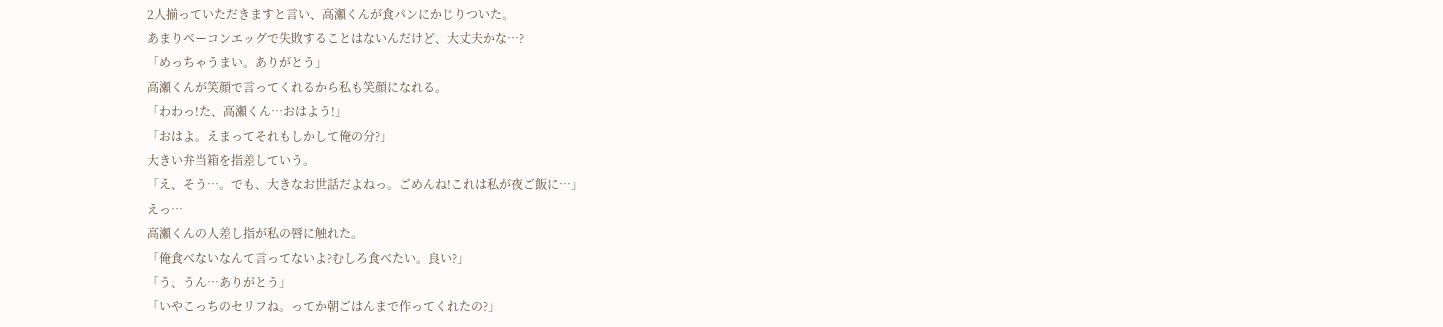2人揃っていただきますと言い、高瀬くんが食パンにかじりついた。
あまりベーコンエッグで失敗することはないんだけど、大丈夫かな…?
「めっちゃうまい。ありがとう」
高瀬くんが笑顔で言ってくれるから私も笑顔になれる。
「わわっ!た、高瀬くん…おはよう!」
「おはよ。えまってそれもしかして俺の分?」
大きい弁当箱を指差していう。
「え、そう…。でも、大きなお世話だよねっ。ごめんね!これは私が夜ご飯に…」
えっ…
高瀬くんの人差し指が私の唇に触れた。
「俺食べないなんて言ってないよ?むしろ食べたい。良い?」
「う、うん…ありがとう」
「いやこっちのセリフね。ってか朝ごはんまで作ってくれたの?」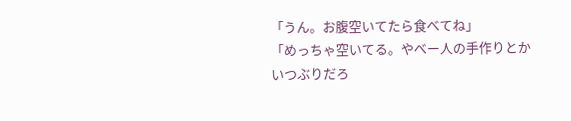「うん。お腹空いてたら食べてね」
「めっちゃ空いてる。やべー人の手作りとかいつぶりだろ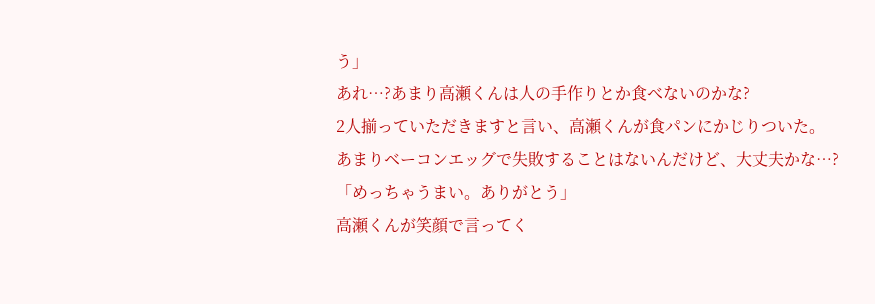う」
あれ…?あまり高瀬くんは人の手作りとか食べないのかな?
2人揃っていただきますと言い、高瀬くんが食パンにかじりついた。
あまりベーコンエッグで失敗することはないんだけど、大丈夫かな…?
「めっちゃうまい。ありがとう」
高瀬くんが笑顔で言ってく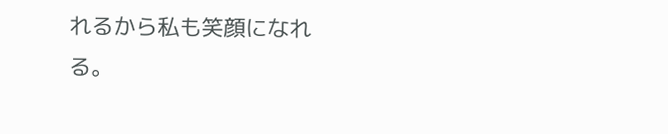れるから私も笑顔になれる。